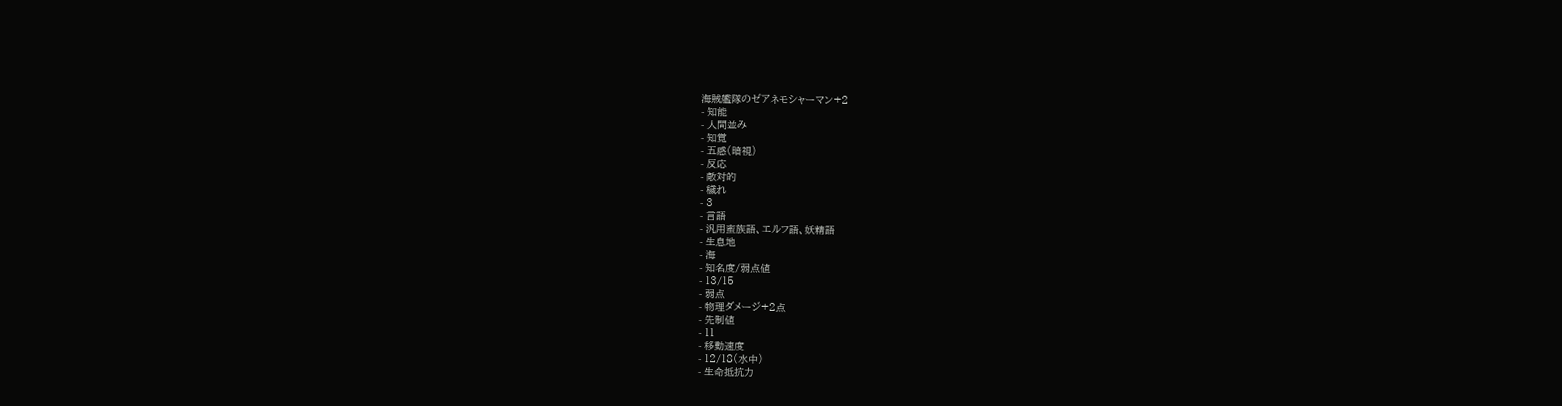海賊艦隊のゼアネモシャーマン+2
- 知能
- 人間並み
- 知覚
- 五感(暗視)
- 反応
- 敵対的
- 穢れ
- 3
- 言語
- 汎用蛮族語、エルフ語、妖精語
- 生息地
- 海
- 知名度/弱点値
- 13/15
- 弱点
- 物理ダメージ+2点
- 先制値
- 11
- 移動速度
- 12/18(水中)
- 生命抵抗力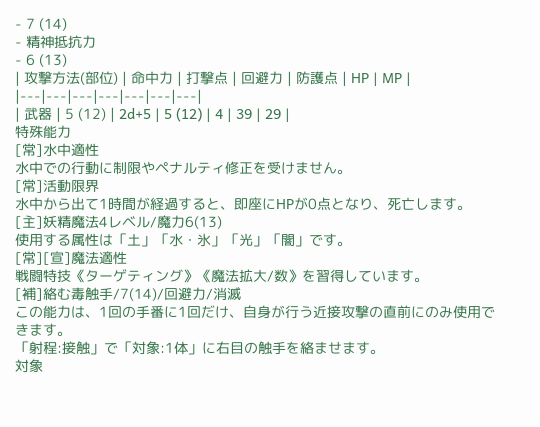- 7 (14)
- 精神抵抗力
- 6 (13)
| 攻撃方法(部位) | 命中力 | 打撃点 | 回避力 | 防護点 | HP | MP |
|---|---|---|---|---|---|---|
| 武器 | 5 (12) | 2d+5 | 5 (12) | 4 | 39 | 29 |
特殊能力
[常]水中適性
水中での行動に制限やペナルティ修正を受けません。
[常]活動限界
水中から出て1時間が経過すると、即座にHPが0点となり、死亡します。
[主]妖精魔法4レベル/魔力6(13)
使用する属性は「土」「水・氷」「光」「闇」です。
[常][宣]魔法適性
戦闘特技《ターゲティング》《魔法拡大/数》を習得しています。
[補]絡む毒触手/7(14)/回避力/消滅
この能力は、1回の手番に1回だけ、自身が行う近接攻撃の直前にのみ使用できます。
「射程:接触」で「対象:1体」に右目の触手を絡ませます。
対象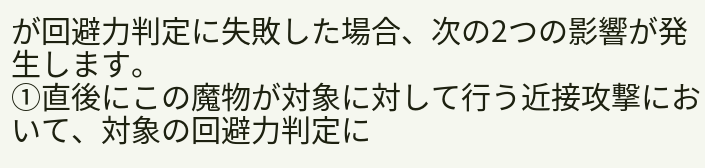が回避力判定に失敗した場合、次の2つの影響が発生します。
①直後にこの魔物が対象に対して行う近接攻撃において、対象の回避力判定に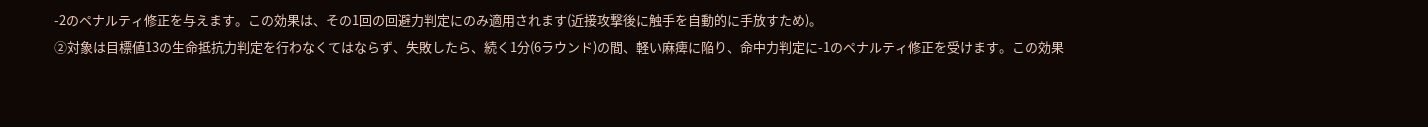-2のペナルティ修正を与えます。この効果は、その1回の回避力判定にのみ適用されます(近接攻撃後に触手を自動的に手放すため)。
②対象は目標値13の生命抵抗力判定を行わなくてはならず、失敗したら、続く1分(6ラウンド)の間、軽い麻痺に陥り、命中力判定に-1のペナルティ修正を受けます。この効果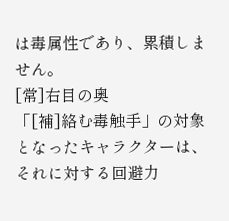は毒属性であり、累積しません。
[常]右目の奥
「[補]絡む毒触手」の対象となったキャラクターは、それに対する回避力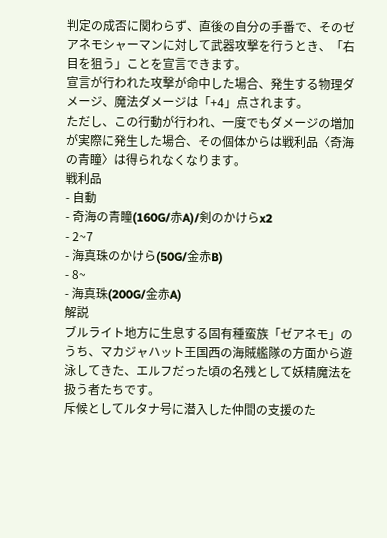判定の成否に関わらず、直後の自分の手番で、そのゼアネモシャーマンに対して武器攻撃を行うとき、「右目を狙う」ことを宣言できます。
宣言が行われた攻撃が命中した場合、発生する物理ダメージ、魔法ダメージは「+4」点されます。
ただし、この行動が行われ、一度でもダメージの増加が実際に発生した場合、その個体からは戦利品〈奇海の青瞳〉は得られなくなります。
戦利品
- 自動
- 奇海の青瞳(160G/赤A)/剣のかけらx2
- 2~7
- 海真珠のかけら(50G/金赤B)
- 8~
- 海真珠(200G/金赤A)
解説
ブルライト地方に生息する固有種蛮族「ゼアネモ」のうち、マカジャハット王国西の海賊艦隊の方面から遊泳してきた、エルフだった頃の名残として妖精魔法を扱う者たちです。
斥候としてルタナ号に潜入した仲間の支援のた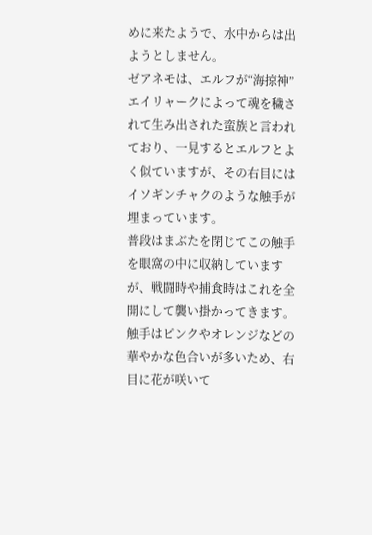めに来たようで、水中からは出ようとしません。
ゼアネモは、エルフが“海掠神”エイリャークによって魂を穢されて生み出された蛮族と言われており、一見するとエルフとよく似ていますが、その右目にはイソギンチャクのような触手が埋まっています。
普段はまぶたを閉じてこの触手を眼窩の中に収納していますが、戦闘時や捕食時はこれを全開にして襲い掛かってきます。
触手はピンクやオレンジなどの華やかな色合いが多いため、右目に花が咲いて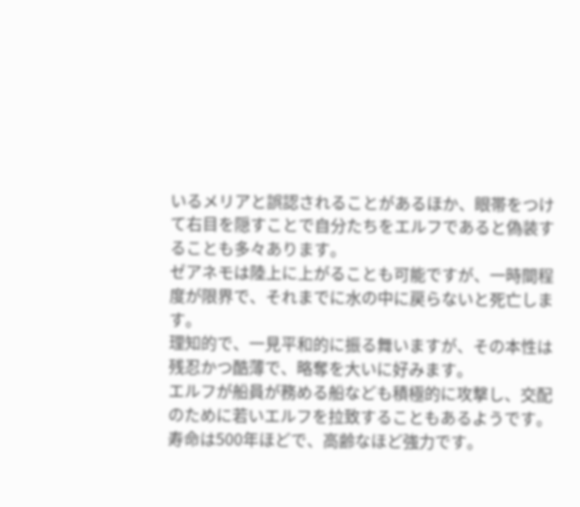いるメリアと誤認されることがあるほか、眼帯をつけて右目を隠すことで自分たちをエルフであると偽装することも多々あります。
ゼアネモは陸上に上がることも可能ですが、一時間程度が限界で、それまでに水の中に戻らないと死亡します。
理知的で、一見平和的に振る舞いますが、その本性は残忍かつ酷薄で、略奪を大いに好みます。
エルフが船員が務める船なども積極的に攻撃し、交配のために若いエルフを拉致することもあるようです。
寿命は500年ほどで、高齢なほど強力です。